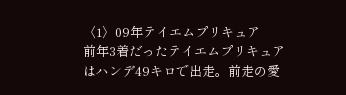〈1〉09年テイエムプリキュア
前年3着だったテイエムプリキュアはハンデ49キロで出走。前走の愛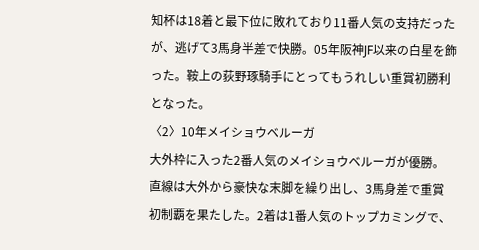知杯は18着と最下位に敗れており11番人気の支持だったが、逃げて3馬身半差で快勝。05年阪神JF以来の白星を飾った。鞍上の荻野琢騎手にとってもうれしい重賞初勝利となった。
〈2〉10年メイショウベルーガ
大外枠に入った2番人気のメイショウベルーガが優勝。直線は大外から豪快な末脚を繰り出し、3馬身差で重賞初制覇を果たした。2着は1番人気のトップカミングで、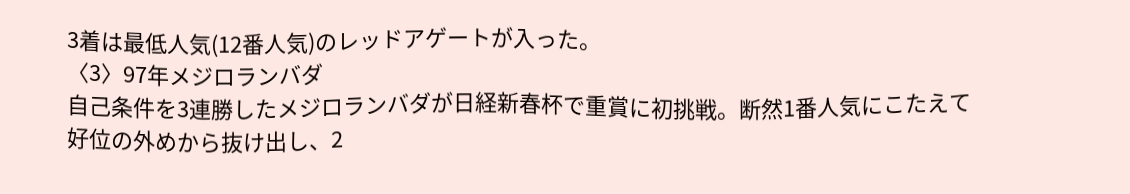3着は最低人気(12番人気)のレッドアゲートが入った。
〈3〉97年メジロランバダ
自己条件を3連勝したメジロランバダが日経新春杯で重賞に初挑戦。断然1番人気にこたえて好位の外めから抜け出し、2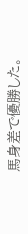馬身差で優勝した。